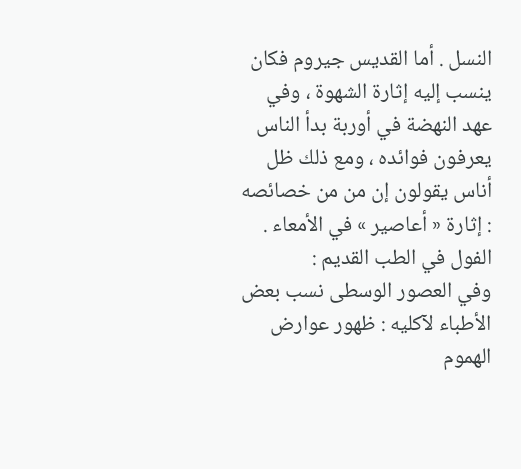النسل . أما القديس جيروم فكان ينسب إليه إثارة الشهوة ، وفي عهد النهضة في أوربة بدأ الناس يعرفون فوائده ، ومع ذلك ظل أناس يقولون إن من من خصائصه : إثارة « أعاصير » في الأمعاء .
الفول في الطب القديم :
وفي العصور الوسطى نسب بعض الأطباء لآكليه : ظهور عوارض الهموم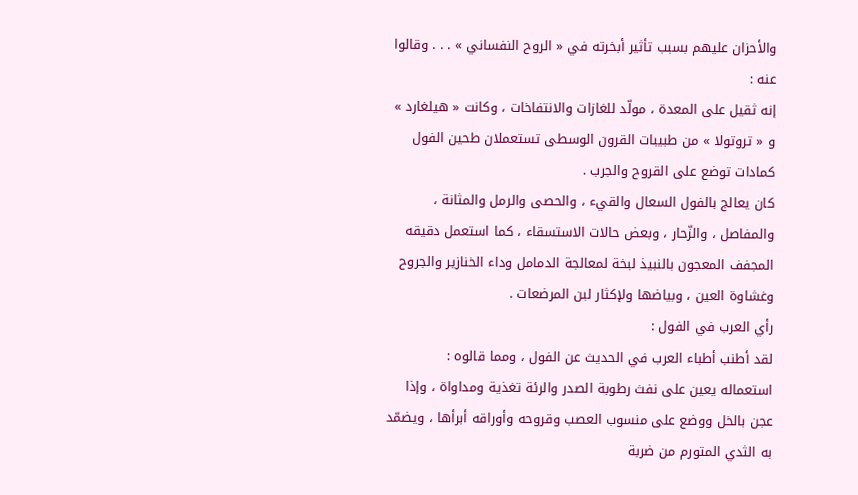والأحزان عليهم بسبب تأثير أبخرته في « الروح النفساني » . . . وقالوا عنه :
إنه ثقيل على المعدة ، مولّد للغازات والانتفاخات ، وكانت « هيلغارد » و « تروتولا » من طبيبات القرون الوسطى تستعملان طحين الفول كمادات توضع على القروح والجرب .
كان يعالج بالفول السعال والقيء ، والحصى والرمل والمثانة ، والمفاصل ، والزّحار ، وبعض حالات الاستسقاء ، كما استعمل دقيقه المجفف المعجون بالنبيذ لبخة لمعالجة الدمامل وداء الخنازير والجروح وغشاوة العين ، وبياضها ولإكثار لبن المرضعات .
رأي العرب في الفول :
لقد أطنب أطباء العرب في الحديث عن الفول ، ومما قالوه :
استعماله يعين على نفث رطوبة الصدر والرئة تغذية ومداواة ، وإذا عجن بالخل ووضع على منسوب العصب وقروحه وأوراقه أبرأها ، ويضمّد به الثدي المتورم من ضربة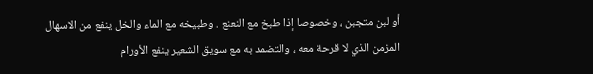أو لبن متجبن ، وخصوصا إذا طبخ مع النعنع . وطبيخه مع الماء والخل ينفع من الاسهال المزمن الذي لا قرحة معه ، والتضمد به مع سويق الشعير ينفع الأورام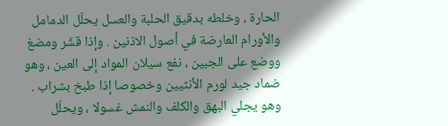الحارة ، وخلطه بدقيق الحلبة والعسل يحلّل الدمامل والأورام العارضة في أصول الاذنين . وإذا قشّر ومضغ ووضع على الجبين ، نفع سيلان المواد إلى العين ، وهو ضماد جيد لورم الأنثيين وخصوصا إذا طبخ بشراب .
وهو يجلي البهق والكلف والنمش غسولا ، ويحلّل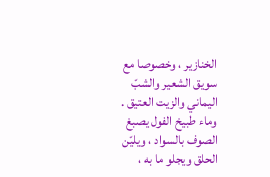الخنازير ، وخصوصا مع سويق الشعير والشبّ اليماني والزيت العتيق .
وماء طبيخ الفول يصبغ الصوف بالسواد ، ويليّن الحلق ويجلو ما به ،